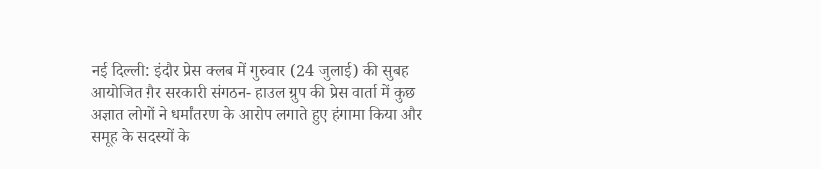नई दिल्ली: इंदौर प्रेस क्लब में गुरुवार (24 जुलाई) की सुबह आयोजित ग़ैर सरकारी संगठन- हाउल ग्रुप की प्रेस वार्ता में कुछ अज्ञात लोगों ने धर्मांतरण के आरोप लगाते हुए हंगामा किया और समूह के सदस्यों के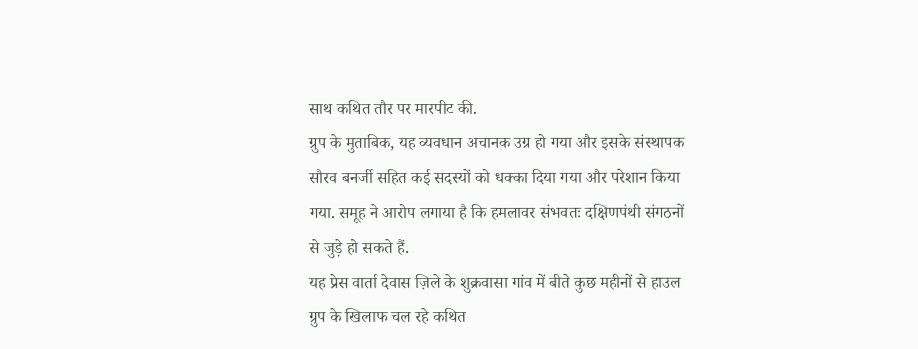साथ कथित तौर पर मारपीट की.
ग्रुप के मुताबिक, यह व्यवधान अचानक उग्र हो गया और इसके संस्थापक सौरव बनर्जी सहित कई सदस्यों को धक्का दिया गया और परेशान किया गया. समूह ने आरोप लगाया है कि हमलावर संभवतः दक्षिणपंथी संगठनों से जुड़े हो सकते हैं.
यह प्रेस वार्ता देवास ज़िले के शुक्रवासा गांव में बीते कुछ महीनों से हाउल ग्रुप के खिलाफ चल रहे कथित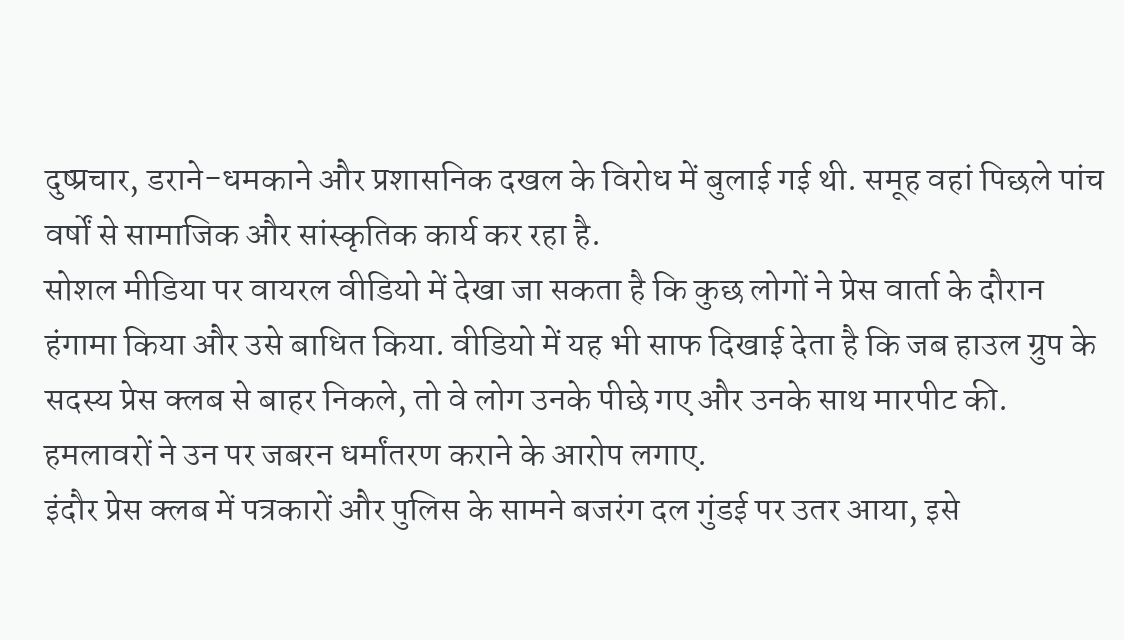दुष्प्रचार, डराने-धमकाने और प्रशासनिक दखल के विरोध में बुलाई गई थी. समूह वहां पिछले पांच वर्षों से सामाजिक और सांस्कृतिक कार्य कर रहा है.
सोशल मीडिया पर वायरल वीडियो में देखा जा सकता है कि कुछ लोगों ने प्रेस वार्ता के दौरान हंगामा किया और उसे बाधित किया. वीडियो में यह भी साफ दिखाई देता है कि जब हाउल ग्रुप के सदस्य प्रेस क्लब से बाहर निकले, तो वे लोग उनके पीछे गए और उनके साथ मारपीट की. हमलावरों ने उन पर जबरन धर्मांतरण कराने के आरोप लगाए.
इंदौर प्रेस क्लब में पत्रकारों और पुलिस के सामने बजरंग दल गुंडई पर उतर आया, इसे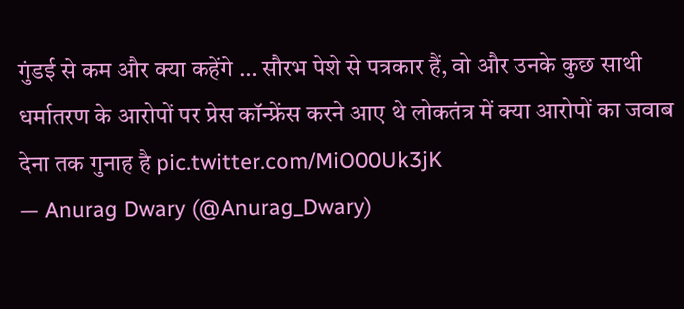गुंडई से कम और क्या कहेंगे … सौरभ पेशे से पत्रकार हैं, वो और उनके कुछ साथी धर्मातरण के आरोपों पर प्रेस कॉन्फ्रेंस करने आए थे लोकतंत्र में क्या आरोपों का जवाब देना तक गुनाह है pic.twitter.com/MiO00Uk3jK
— Anurag Dwary (@Anurag_Dwary)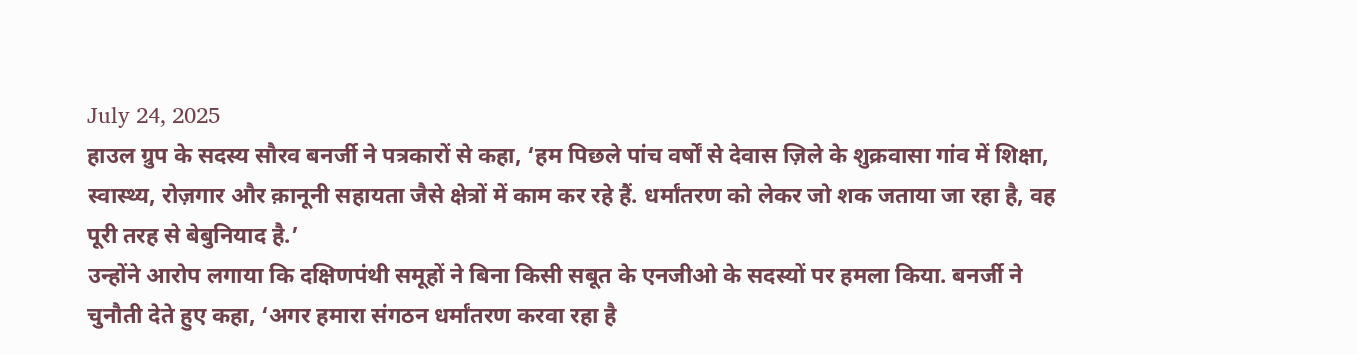July 24, 2025
हाउल ग्रुप के सदस्य सौरव बनर्जी ने पत्रकारों से कहा, ‘हम पिछले पांच वर्षों से देवास ज़िले के शुक्रवासा गांव में शिक्षा, स्वास्थ्य, रोज़गार और क़ानूनी सहायता जैसे क्षेत्रों में काम कर रहे हैं. धर्मांतरण को लेकर जो शक जताया जा रहा है, वह पूरी तरह से बेबुनियाद है.’
उन्होंने आरोप लगाया कि दक्षिणपंथी समूहों ने बिना किसी सबूत के एनजीओ के सदस्यों पर हमला किया. बनर्जी ने चुनौती देते हुए कहा, ‘अगर हमारा संगठन धर्मांतरण करवा रहा है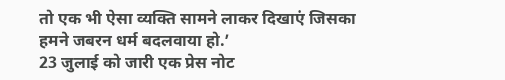तो एक भी ऐसा व्यक्ति सामने लाकर दिखाएं जिसका हमने जबरन धर्म बदलवाया हो.’
23 जुलाई को जारी एक प्रेस नोट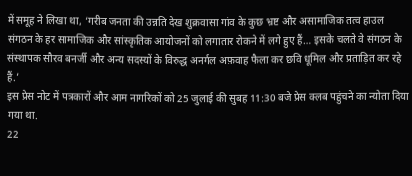में समूह ने लिखा था, ‘गरीब जनता की उन्नति देख शुक्रवासा गांव के कुछ भ्रष्ट और असामाजिक तत्व हाउल संगठन के हर सामाजिक और सांस्कृतिक आयोजनों को लगातार रोकने में लगे हुए हैं… इसके चलते वे संगठन के संस्थापक सौरव बनर्जी और अन्य सदस्यों के विरुद्ध अनर्गल अफ़वाह फैला कर छवि धूमिल और प्रताड़ित कर रहे हैं.’
इस प्रेस नोट में पत्रकारों और आम नागरिकों को 25 जुलाई की सुबह 11:30 बजे प्रेस क्लब पहुंचने का न्योता दिया गया था.
22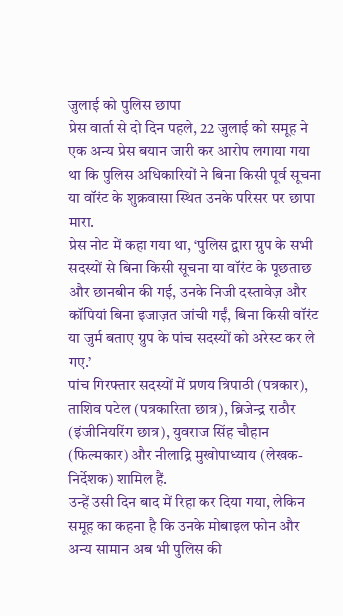जुलाई को पुलिस छापा
प्रेस वार्ता से दो दिन पहले, 22 जुलाई को समूह ने एक अन्य प्रेस बयान जारी कर आरोप लगाया गया था कि पुलिस अधिकारियों ने बिना किसी पूर्व सूचना या वॉरंट के शुक्रवासा स्थित उनके परिसर पर छापा मारा.
प्रेस नोट में कहा गया था, ‘पुलिस द्वारा ग्रुप के सभी सदस्यों से बिना किसी सूचना या वॉरंट के पूछताछ और छानबीन की गई, उनके निजी दस्तावेज़ और कॉपियां बिना इजाज़त जांची गईं, बिना किसी वॉरंट या जुर्म बताए ग्रुप के पांच सदस्यों को अरेस्ट कर ले गए.’
पांच गिरफ्तार सदस्यों में प्रणय त्रिपाठी (पत्रकार), ताशिव पटेल (पत्रकारिता छात्र), ब्रिजेन्द्र राठौर (इंजीनियरिंग छात्र), युवराज सिंह चौहान (फिल्मकार) और नीलाद्रि मुखोपाध्याय (लेखक-निर्देशक) शामिल हैं.
उन्हें उसी दिन बाद में रिहा कर दिया गया, लेकिन समूह का कहना है कि उनके मोबाइल फोन और अन्य सामान अब भी पुलिस की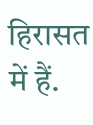हिरासत में हैं.